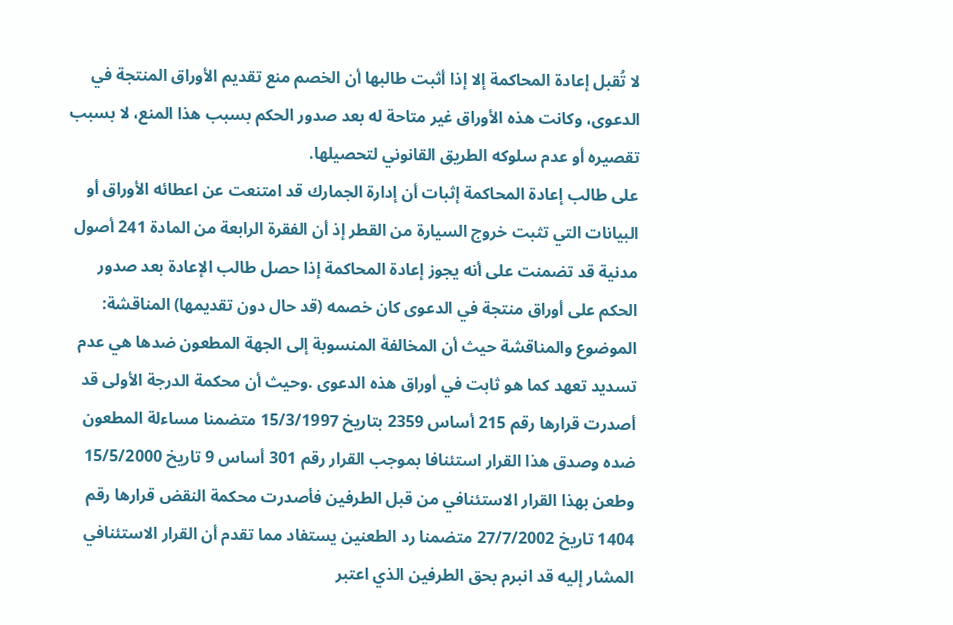لا تُقبل إعادة المحاكمة إلا إذا أثبت طالبها أن الخصم منع تقديم الأوراق المنتجة في الدعوى، وكانت هذه الأوراق غير متاحة له بعد صدور الحكم بسبب هذا المنع، لا بسبب تقصيره أو عدم سلوكه الطريق القانوني لتحصيلها.
على طالب إعادة المحاكمة إثبات أن إدارة الجمارك قد امتنعت عن اعطائه الأوراق أو البيانات التي تثبت خروج السيارة من القطر إذ أن الفقرة الرابعة من المادة 241 أصول مدنية قد تضمنت على أنه يجوز إعادة المحاكمة إذا حصل طالب الإعادة بعد صدور الحكم على أوراق منتجة في الدعوى كان خصمه (قد حال دون تقديمها) المناقشة: الموضوع والمناقشة حيث أن المخالفة المنسوبة إلى الجهة المطعون ضدها هي عدم تسديد تعهد كما هو ثابت في أوراق هذه الدعوى .وحيث أن محكمة الدرجة الأولى قد أصدرت قرارها رقم 215 أساس 2359 بتاريخ 15/3/1997 متضمنا مساءلة المطعون ضده وصدق هذا القرار استئنافا بموجب القرار رقم 301 أساس 9 تاريخ 15/5/2000 وطعن بهذا القرار الاستئنافي من قبل الطرفين فأصدرت محكمة النقض قرارها رقم 1404 تاريخ 27/7/2002 متضمنا رد الطعنين يستفاد مما تقدم أن القرار الاستئنافي المشار إليه قد انبرم بحق الطرفين الذي اعتبر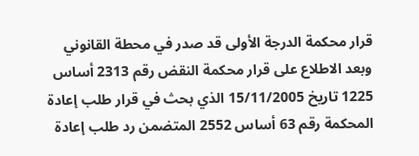قرار محكمة الدرجة الأولى قد صدر في محطة القانوني وبعد الاطلاع على قرار محكمة النقض رقم 2313 أساس 1225 تاريخ 15/11/2005 الذي بحث في قرار طلب إعادة المحكمة رقم 63 أساس 2552 المتضمن رد طلب إعادة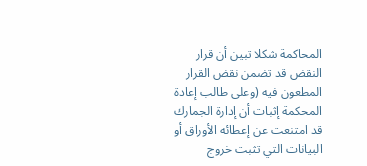المحاكمة شكلا تبين أن قرار النقض قد تضمن نقض القرار المطعون فيه (وعلى طالب إعادة المحكمة إثبات أن إدارة الجمارك قد امتنعت عن إعطائه الأوراق أو البيانات التي تثبت خروج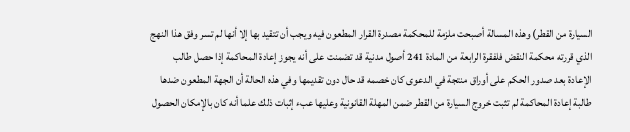السيارة من القطر) وهذه المسالة أصبحت ملزمة للمحكمة مصدرة القرار المطعون فيه ويجب أن تتقيد بها إلا أنها لم تسر وفق هذا النهج الذي قررته محكمة النقض فلفقرة الرابعة من المادة 241 أصول مدنية قد تضمنت على أنه يجوز إعادة المحاكمة إذا حصل طالب الإعادة بعد صدور الحكم على أوراق منتجة في الدعوى كان خصمه قد حال دون تقديمها وفي هذه الحالة أن الجهة المطعون ضدها طالبة إعادة المحاكمة لم تثبت خروج السيارة من القطر ضمن المهلة القانونية وعليها عبء إثبات ذلك علما أنه كان بالإمكان الحصول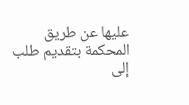عليها عن طريق المحكمة بتقديم طلب إلى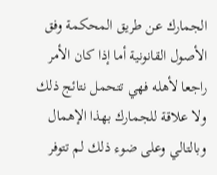الجمارك عن طريق المحكمة وفق الأصول القانونية أما إذا كان الأمر راجعا لأهله فهي تتحمل نتائج ذلك ولا علاقة للجمارك بهذا الإهمال وبالتالي وعلى ضوء ذلك لم تتوفر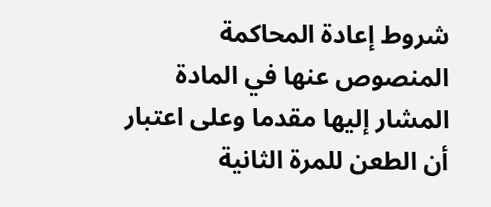شروط إعادة المحاكمة المنصوص عنها في المادة المشار إليها مقدما وعلى اعتبار أن الطعن للمرة الثانية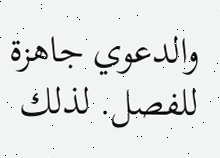والدعوي جاهزة للفصل. لذلك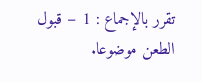تقرر بالإجماع : 1 – قبول الطعن موضوعا.